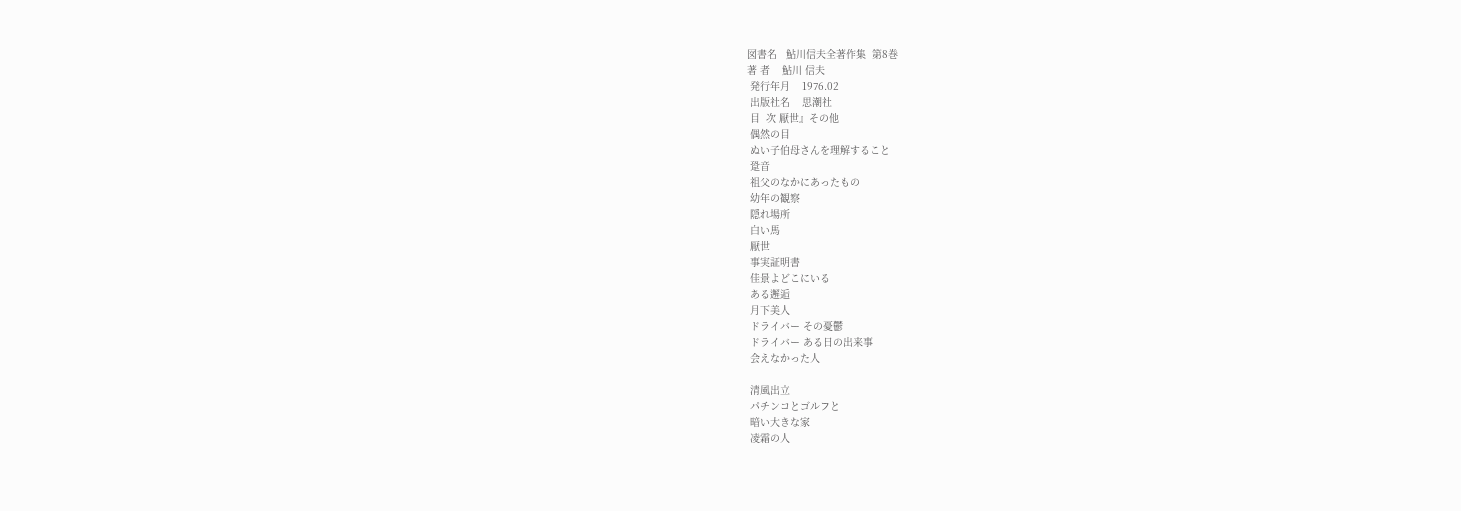図書名   鮎川信夫全著作集  第8巻
著 者    鮎川 信夫
 発行年月    1976.02
 出版社名    思潮社
 目  次 厭世』その他
 偶然の目
 ぬい子伯母さんを理解すること
 跫音
 祖父のなかにあったもの
 幼年の観察
 隠れ場所
 白い馬
 厭世
 事実証明書
 佳景よどこにいる
 ある邂逅
 月下美人
 ドライバー その憂鬱
 ドライバー ある日の出来事
 会えなかった人

 清風出立
 パチンコとゴルフと
 暗い大きな家
 凌霜の人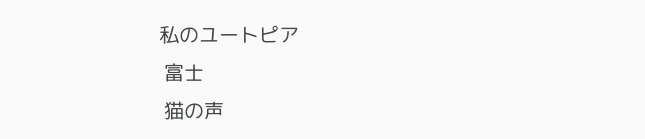私のユートピア
 富士
 猫の声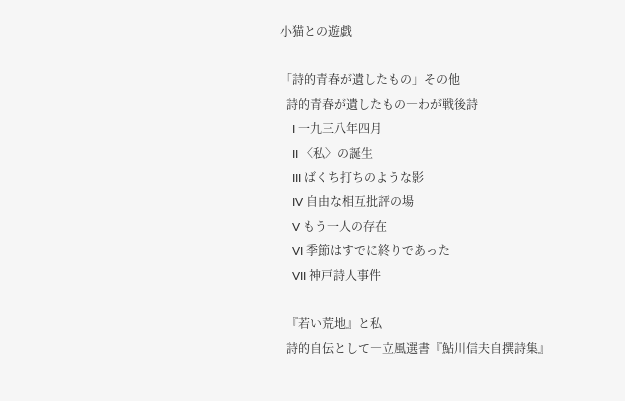小猫との遊戯

「詩的青春が遺したもの」その他
  詩的青春が遺したもの―わが戦後詩
    I 一九三八年四月
    II 〈私〉の誕生
    III ばくち打ちのような影
    IV 自由な相互批評の場
    V もう一人の存在
    VI 季節はすでに終りであった
    VII 神戸詩人事件

  『若い荒地』と私
  詩的自伝として―立風選書『鮎川信夫自撰詩集』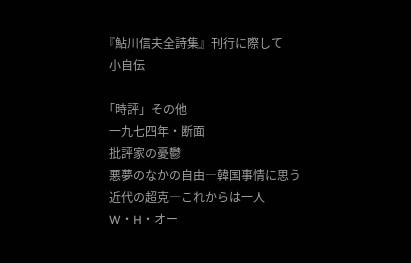『鮎川信夫全詩集』刊行に際して
  小自伝

「時評」その他
  一九七四年・断面
  批評家の憂鬱
  悪夢のなかの自由―韓国事情に思う
  近代の超克―これからは一人
  W・H・オー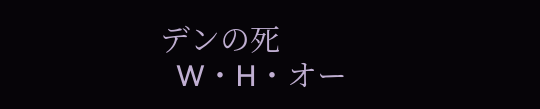デンの死
  W・H・オー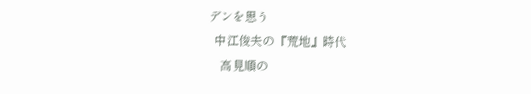デンを思う
  中江俊夫の『荒地』時代
    高見順の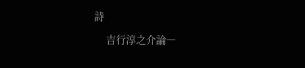詩
    吉行淳之介論―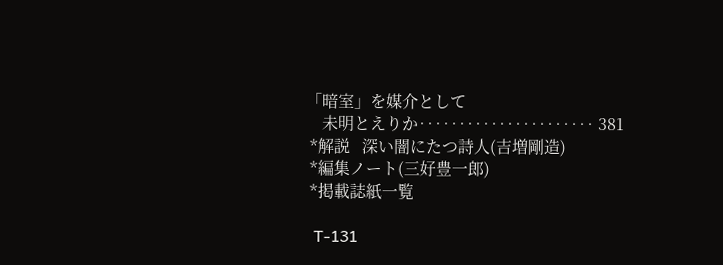「暗室」を媒介として
    未明とえりか‥‥‥‥‥‥‥‥‥‥‥ 381
 *解説   深い闇にたつ詩人(吉増剛造)
 *編集ノート(三好豊一郎)
 *掲載誌紙一覧

  T-131